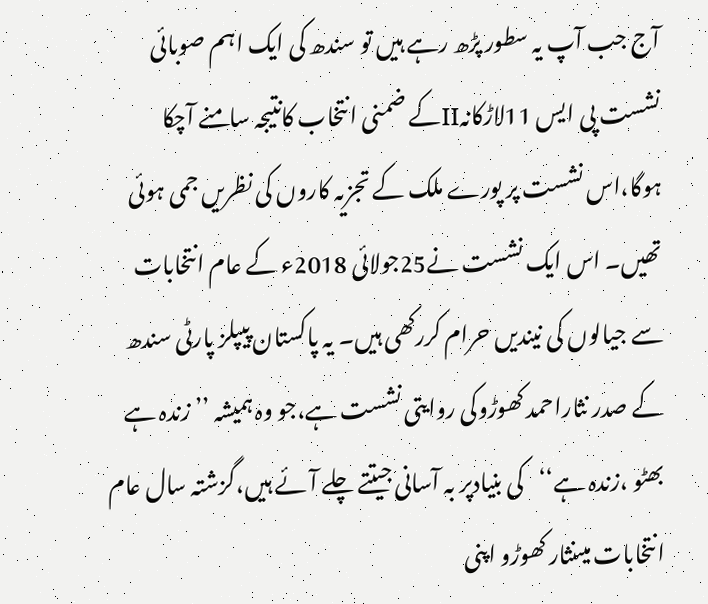آج جب آپ یہ سطور پڑھ رہے ہیں تو سندھ کی ایک اہم صوبائی نشست پی ایس 11لاڑکانہIIکے ضمنی انتخاب کانتیجہ سامنے آچکا ہوگا،اس نشست پر پورے ملک کے تجزیہ کاروں کی نظریں جمی ہوئی تھیں۔ اس ایک نشست نے25جولائی 2018ء کے عام انتخابات سے جیالوں کی نیندیں حرام کررکھی ہیں۔ یہ پاکستان پیپلز پارٹی سندھ کے صدر نثاراحمد کھوڑوکی روایتی نشست ہے،جو وہ ہمیشہ ’’زندہ ہے بھٹو ،زندہ ہے‘‘کی بنیادپر بہ آسانی جیتتے چلے آئے ہیں،گزشتہ سال عام انتخابات میںنثار کھوڑو اپنی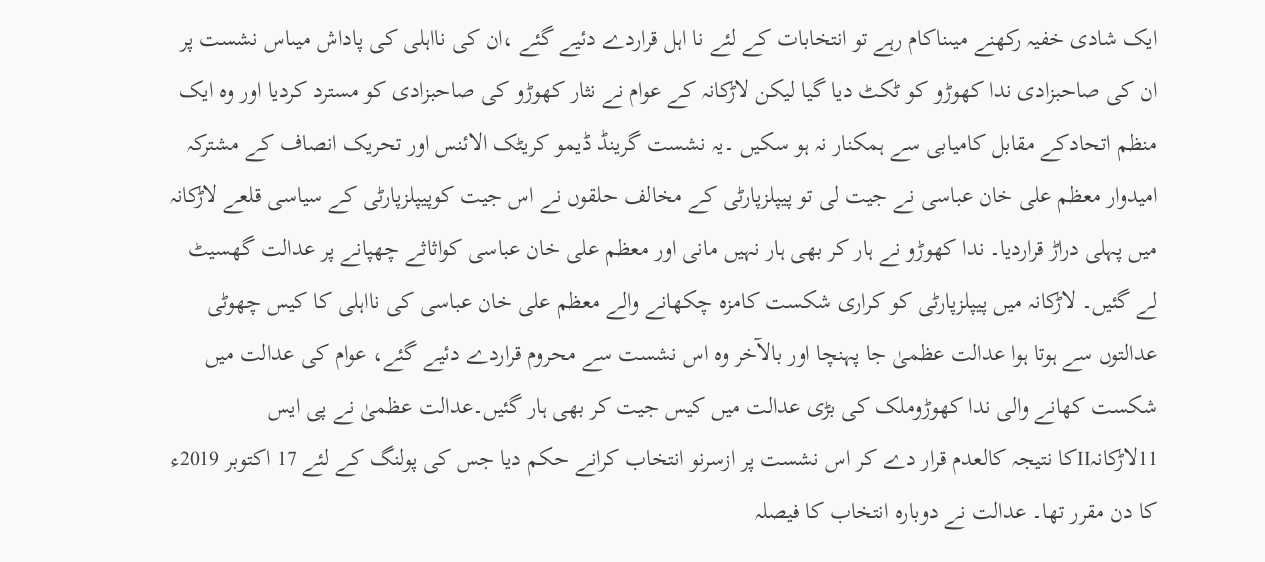ایک شادی خفیہ رکھنے میںناکام رہے تو انتخابات کے لئے نا اہل قراردے دئیے گئے ،ان کی نااہلی کی پاداش میںاس نشست پر ان کی صاحبزادی ندا کھوڑو کو ٹکٹ دیا گیا لیکن لاڑکانہ کے عوام نے نثار کھوڑو کی صاحبزادی کو مسترد کردیا اور وہ ایک منظم اتحادکے مقابل کامیابی سے ہمکنار نہ ہو سکیں ۔یہ نشست گرینڈ ڈیمو کریٹک الائنس اور تحریک انصاف کے مشترکہ امیدوار معظم علی خان عباسی نے جیت لی تو پیپلزپارٹی کے مخالف حلقوں نے اس جیت کوپیپلزپارٹی کے سیاسی قلعے لاڑکانہ میں پہلی دراڑ قراردیا۔ ندا کھوڑو نے ہار کر بھی ہار نہیں مانی اور معظم علی خان عباسی کواثاثے چھپانے پر عدالت گھسیٹ لے گئیں۔ لاڑکانہ میں پیپلزپارٹی کو کراری شکست کامزہ چکھانے والے معظم علی خان عباسی کی نااہلی کا کیس چھوٹی عدالتوں سے ہوتا ہوا عدالت عظمیٰ جا پہنچا اور بالآخر وہ اس نشست سے محروم قراردے دئیے گئے، عوام کی عدالت میں شکست کھانے والی ندا کھوڑوملک کی بڑی عدالت میں کیس جیت کر بھی ہار گئیں۔عدالت عظمیٰ نے پی ایس 11لاڑکانہIIکا نتیجہ کالعدم قرار دے کر اس نشست پر ازسرنو انتخاب کرانے حکم دیا جس کی پولنگ کے لئے 17 اکتوبر 2019ء کا دن مقرر تھا۔ عدالت نے دوبارہ انتخاب کا فیصلہ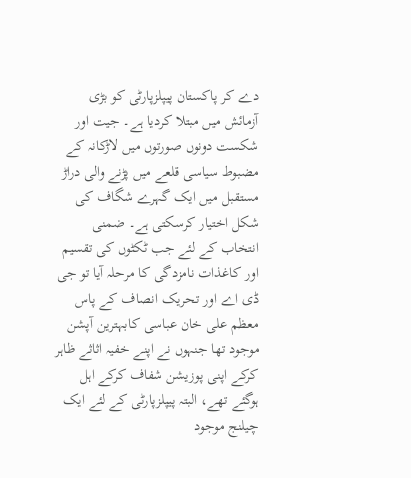دے کر پاکستان پیپلزپارٹی کو بڑی آزمائش میں مبتلا کردیا ہے۔ جیت اور شکست دونوں صورتوں میں لاڑکانہ کے مضبوط سیاسی قلعے میں پڑنے والی دراڑ مستقبل میں ایک گہرے شگاف کی شکل اختیار کرسکتی ہے۔ ضمنی انتخاب کے لئے جب ٹکٹوں کی تقسیم اور کاغذات نامزدگی کا مرحلہ آیا تو جی ڈی اے اور تحریک انصاف کے پاس معظم علی خان عباسی کابہترین آپشن موجود تھا جنہوں نے اپنے خفیہ اثاثے ظاہر کرکے اپنی پوزیشن شفاف کرکے اہل ہوگئے تھے، البتہ پیپلزپارٹی کے لئے ایک چیلنج موجود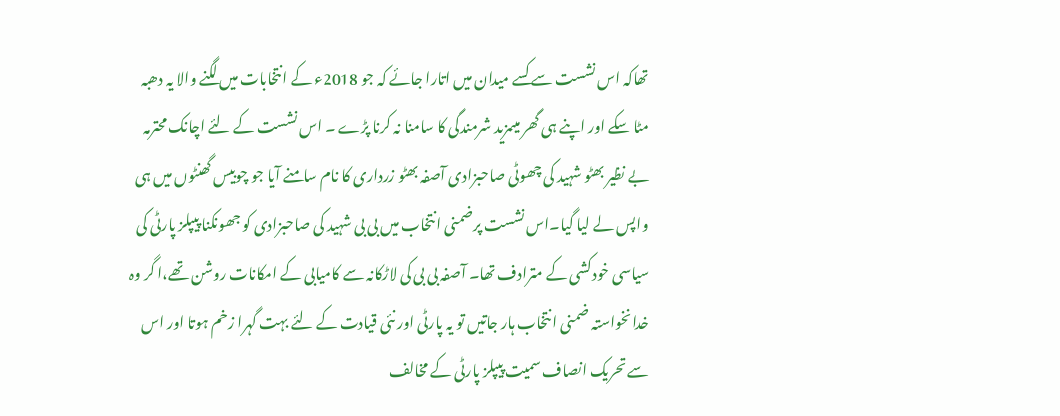تھاکہ اس نشست سے کسے میدان میں اتارا جائے کہ جو 2018ء کے انتخابات میں لگنے والا یہ دھبہ مٹا سکے اور اپنے ہی گھر میںمزید شرمندگی کا سامنا نہ کرنا پڑے ۔ اس نشست کے لئے اچانک محترمہ بے نظیر بھٹو شہید کی چھوٹی صاحبزادی آصفہ بھٹو زرداری کا نام سامنے آیا جو چوبیس گھنٹوں میں ہی واپس لے لیا گیا۔اس نشست پرضمنی انتخاب میں بی بی شہید کی صاحبزادی کو جھونکنا پیپلز پارٹی کی سیاسی خودکشی کے مترادف تھا۔ آصفہ بی بی کی لاڑکانہ سے کامیابی کے امکانات روشن تھے،ا گر وہ خدانخواستہ ضمنی انتخاب ہار جاتیں تو یہ پارٹی اور نئی قیادت کے لئے بہت گہرا زخم ہوتا اور اس سے تحریک انصاف سمیت پیپلز پارٹی کے مخالف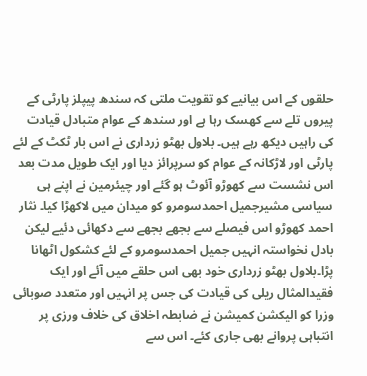حلقوں کے اس بیانیے کو تقویت ملتی کہ سندھ پیپلز پارٹی کے پیروں تلے سے کھسک رہا ہے اور سندھ کے عوام متبادل قیادت کی راہیں دیکھ رہے ہیں۔ بلاول بھٹو زرداری نے اس بار ٹکٹ کے لئے پارٹی اور لاڑکانہ کے عوام کو سرپرائز دیا اور ایک طویل مدت بعد اس نشست سے کھوڑو آئوٹ ہو گئے اور چیئرمین نے اپنے ہی سیاسی مشیرجمیل احمدسومرو کو میدان میں لاکھڑا کیا۔ نثار احمد کھوڑو اس فیصلے سے بجھے بجھے سے دکھائی دئیے لیکن بادل نخواستہ انہیں جمیل احمدسومرو کے لئے کشکول اٹھانا پڑا۔بلاول بھٹو زرداری خود بھی اس حلقے میں آئے اور ایک فقیدالمثال ریلی کی قیادت کی جس پر انہیں اور متعدد صوبائی وزرا کو الیکشن کمیشن نے ضابطہ اخلاق کی خلاف ورزی پر انتباہی پروانے بھی جاری کئے۔ اس سے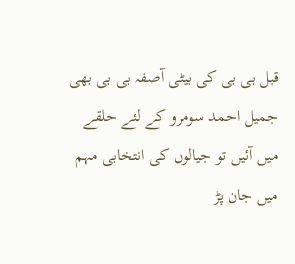قبل بی بی کی بیٹی آصفہ بی بی بھی جمیل احمد سومرو کے لئے حلقے میں آئیں تو جیالوں کی انتخابی مہم میں جان پڑ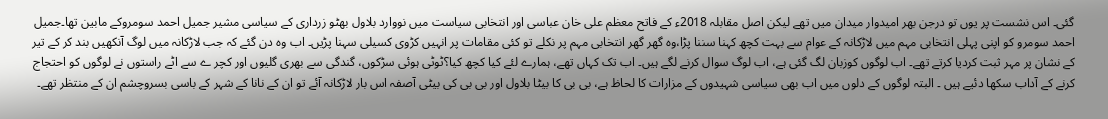گئی۔ اس نشست پر یوں تو درجن بھر امیدوار میدان میں تھے لیکن اصل مقابلہ 2018ء کے فاتح معظم علی خان عباسی اور انتخابی سیاست میں نووارد بلاول بھٹو زرداری کے سیاسی مشیر جمیل احمد سومروکے مابین تھا۔جمیل احمد سومرو کو اپنی پہلی انتخابی مہم میں لاڑکانہ کے عوام سے بہت کچھ کہنا سننا پڑا،وہ گھر گھر انتخابی مہم پر نکلے تو کئی مقامات پر انہیں کڑوی کسیلی سہنا پڑیں۔ اب وہ دن گئے کہ جب لاڑکانہ میں لوگ آنکھیں بند کر کے تیر کے نشان پر مہر ثبت کردیا کرتے تھے۔ اب لوگوں کوزبان لگ گئی ہے، اب لوگ سوال کرنے لگے ہیں۔ اب تک کہاں تھے، ہمارے لئے کیا کچھ کیا؟ٹوٹی ہوئی سڑکوں، گندگی سے بھری گلیوں اور کچر ے سے اٹے راستوں نے لوگوں کو احتجاج کرنے کے آداب سکھا دئیے ہیں ۔ البتہ لوگوں کے دلوں میں اب بھی سیاسی شہیدوں کے مزارات کا لحاظ ہے، بی بی کا بیٹا بلاول اور بی بی کی بیٹی آصفہ اس بار لاڑکانہ آئے تو ان کے نانا کے شہر کے باسی بسروچشم ان کے منتظر تھے۔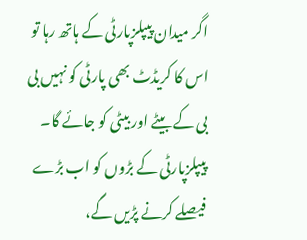اگر میدان پیپلزپارٹی کے ہاتھ رہا تو اس کا کریڈٹ بھی پارٹی کو نہیں بی بی کے بیٹے اور بیٹی کو جائے گا۔ پیپلزپارٹی کے بڑوں کو اب بڑے فیصلے کرنے پڑیں گے،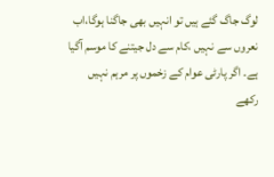لوگ جاگ گئے ہیں تو انہیں بھی جاگنا ہوگا،اب نعروں سے نہیں ،کام سے دل جیتنے کا موسم آگیا ہے۔ اگر پارٹی عوام کے زخموں پر مرہم نہیں رکھے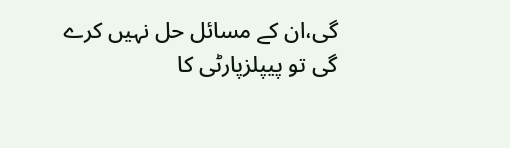گی،ان کے مسائل حل نہیں کرے گی تو پیپلزپارٹی کا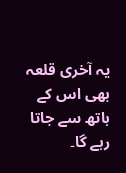یہ آخری قلعہ بھی اس کے ہاتھ سے جاتا رہے گا۔